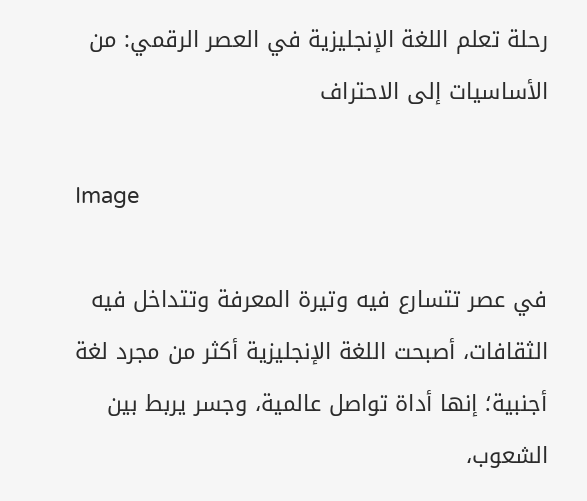رحلة تعلم اللغة الإنجليزية في العصر الرقمي: من الأساسيات إلى الاحتراف

Image

في عصر تتسارع فيه وتيرة المعرفة وتتداخل فيه الثقافات، أصبحت اللغة الإنجليزية أكثر من مجرد لغة أجنبية؛ إنها أداة تواصل عالمية، وجسر يربط بين الشعوب،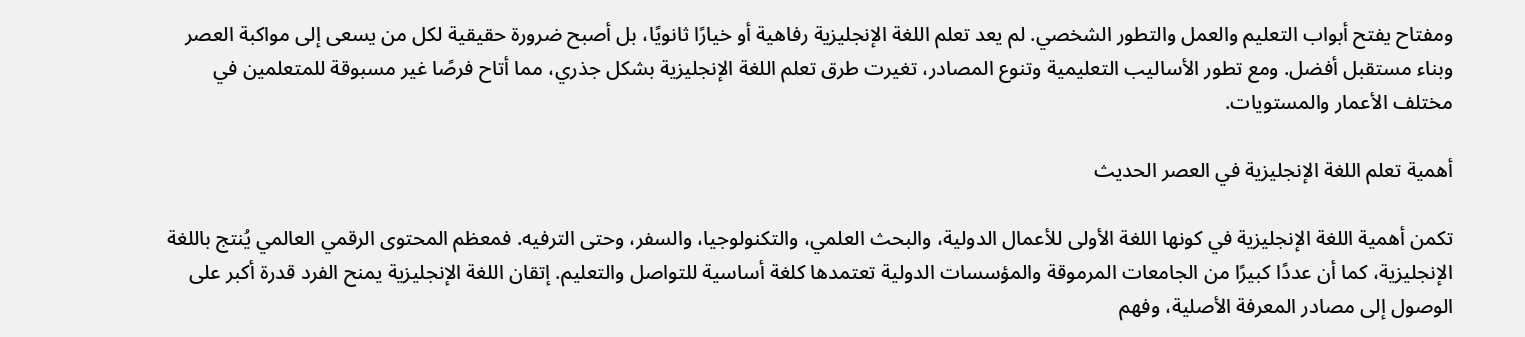ومفتاح يفتح أبواب التعليم والعمل والتطور الشخصي. لم يعد تعلم اللغة الإنجليزية رفاهية أو خيارًا ثانويًا، بل أصبح ضرورة حقيقية لكل من يسعى إلى مواكبة العصر وبناء مستقبل أفضل. ومع تطور الأساليب التعليمية وتنوع المصادر، تغيرت طرق تعلم اللغة الإنجليزية بشكل جذري، مما أتاح فرصًا غير مسبوقة للمتعلمين في مختلف الأعمار والمستويات.

أهمية تعلم اللغة الإنجليزية في العصر الحديث

تكمن أهمية اللغة الإنجليزية في كونها اللغة الأولى للأعمال الدولية، والبحث العلمي، والتكنولوجيا، والسفر، وحتى الترفيه. فمعظم المحتوى الرقمي العالمي يُنتج باللغة الإنجليزية، كما أن عددًا كبيرًا من الجامعات المرموقة والمؤسسات الدولية تعتمدها كلغة أساسية للتواصل والتعليم. إتقان اللغة الإنجليزية يمنح الفرد قدرة أكبر على الوصول إلى مصادر المعرفة الأصلية، وفهم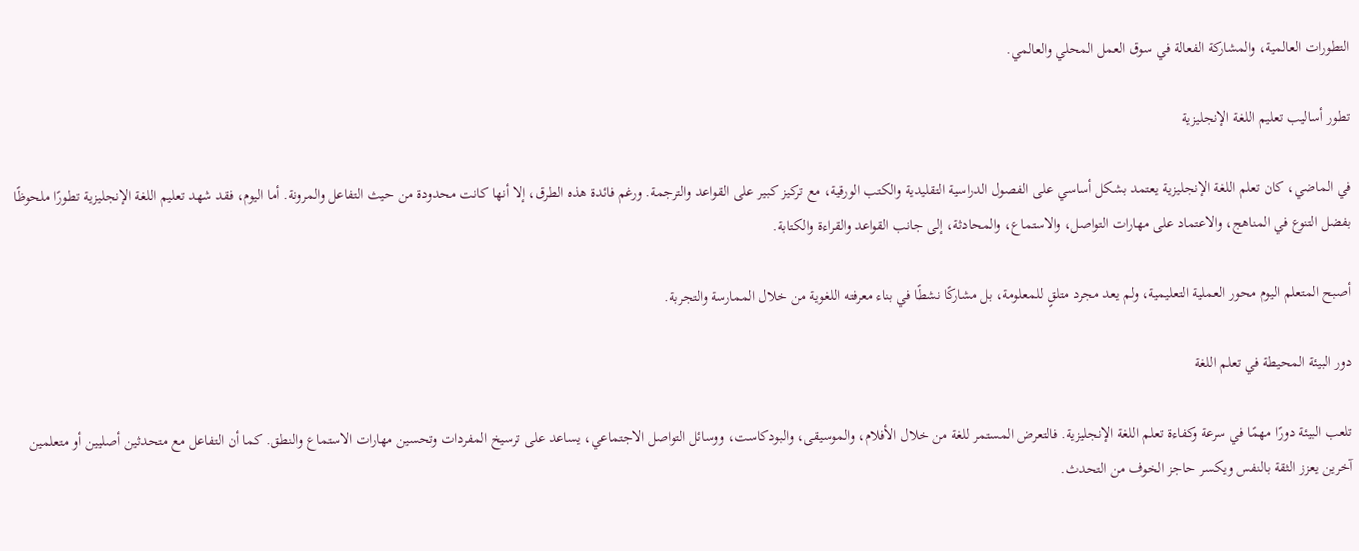التطورات العالمية، والمشاركة الفعالة في سوق العمل المحلي والعالمي.

تطور أساليب تعليم اللغة الإنجليزية

في الماضي، كان تعلم اللغة الإنجليزية يعتمد بشكل أساسي على الفصول الدراسية التقليدية والكتب الورقية، مع تركيز كبير على القواعد والترجمة. ورغم فائدة هذه الطرق، إلا أنها كانت محدودة من حيث التفاعل والمرونة. أما اليوم، فقد شهد تعليم اللغة الإنجليزية تطورًا ملحوظًا بفضل التنوع في المناهج، والاعتماد على مهارات التواصل، والاستماع، والمحادثة، إلى جانب القواعد والقراءة والكتابة.

أصبح المتعلم اليوم محور العملية التعليمية، ولم يعد مجرد متلقٍ للمعلومة، بل مشاركًا نشطًا في بناء معرفته اللغوية من خلال الممارسة والتجربة.

دور البيئة المحيطة في تعلم اللغة

تلعب البيئة دورًا مهمًا في سرعة وكفاءة تعلم اللغة الإنجليزية. فالتعرض المستمر للغة من خلال الأفلام، والموسيقى، والبودكاست، ووسائل التواصل الاجتماعي، يساعد على ترسيخ المفردات وتحسين مهارات الاستماع والنطق. كما أن التفاعل مع متحدثين أصليين أو متعلمين آخرين يعزز الثقة بالنفس ويكسر حاجز الخوف من التحدث.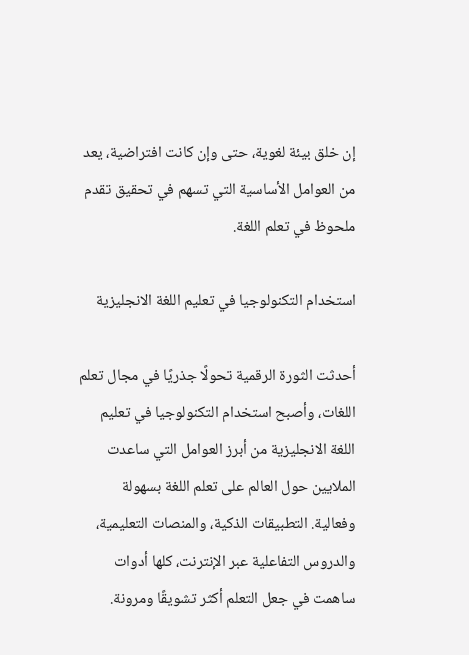إن خلق بيئة لغوية، حتى وإن كانت افتراضية، يعد من العوامل الأساسية التي تسهم في تحقيق تقدم ملحوظ في تعلم اللغة.

استخدام التكنولوجيا في تعليم اللغة الانجليزية

أحدثت الثورة الرقمية تحولًا جذريًا في مجال تعلم اللغات، وأصبح استخدام التكنولوجيا في تعليم اللغة الانجليزية من أبرز العوامل التي ساعدت الملايين حول العالم على تعلم اللغة بسهولة وفعالية. التطبيقات الذكية، والمنصات التعليمية، والدروس التفاعلية عبر الإنترنت، كلها أدوات ساهمت في جعل التعلم أكثر تشويقًا ومرونة.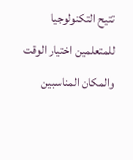تتيح التكنولوجيا للمتعلمين اختيار الوقت والمكان المناسبين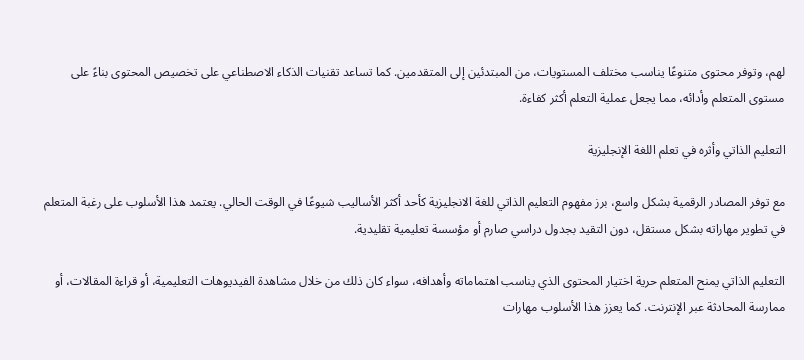لهم، وتوفر محتوى متنوعًا يناسب مختلف المستويات، من المبتدئين إلى المتقدمين. كما تساعد تقنيات الذكاء الاصطناعي على تخصيص المحتوى بناءً على مستوى المتعلم وأدائه، مما يجعل عملية التعلم أكثر كفاءة.

التعليم الذاتي وأثره في تعلم اللغة الإنجليزية

مع توفر المصادر الرقمية بشكل واسع، برز مفهوم التعليم الذاتي للغة الانجليزية كأحد أكثر الأساليب شيوعًا في الوقت الحالي. يعتمد هذا الأسلوب على رغبة المتعلم في تطوير مهاراته بشكل مستقل، دون التقيد بجدول دراسي صارم أو مؤسسة تعليمية تقليدية.

التعليم الذاتي يمنح المتعلم حرية اختيار المحتوى الذي يناسب اهتماماته وأهدافه، سواء كان ذلك من خلال مشاهدة الفيديوهات التعليمية، أو قراءة المقالات، أو ممارسة المحادثة عبر الإنترنت. كما يعزز هذا الأسلوب مهارات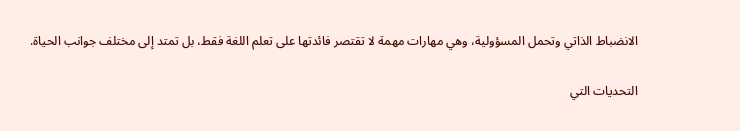الانضباط الذاتي وتحمل المسؤولية، وهي مهارات مهمة لا تقتصر فائدتها على تعلم اللغة فقط، بل تمتد إلى مختلف جوانب الحياة.

التحديات التي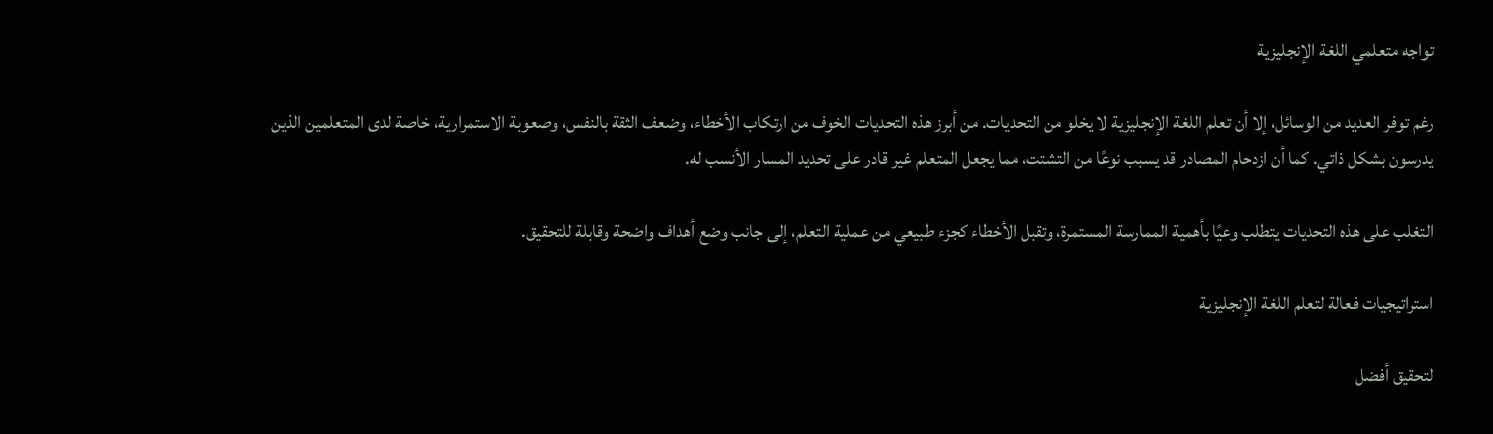تواجه متعلمي اللغة الإنجليزية

رغم توفر العديد من الوسائل، إلا أن تعلم اللغة الإنجليزية لا يخلو من التحديات. من أبرز هذه التحديات الخوف من ارتكاب الأخطاء، وضعف الثقة بالنفس، وصعوبة الاستمرارية، خاصة لدى المتعلمين الذين يدرسون بشكل ذاتي. كما أن ازدحام المصادر قد يسبب نوعًا من التشتت، مما يجعل المتعلم غير قادر على تحديد المسار الأنسب له.

التغلب على هذه التحديات يتطلب وعيًا بأهمية الممارسة المستمرة، وتقبل الأخطاء كجزء طبيعي من عملية التعلم، إلى جانب وضع أهداف واضحة وقابلة للتحقيق.

استراتيجيات فعالة لتعلم اللغة الإنجليزية

لتحقيق أفضل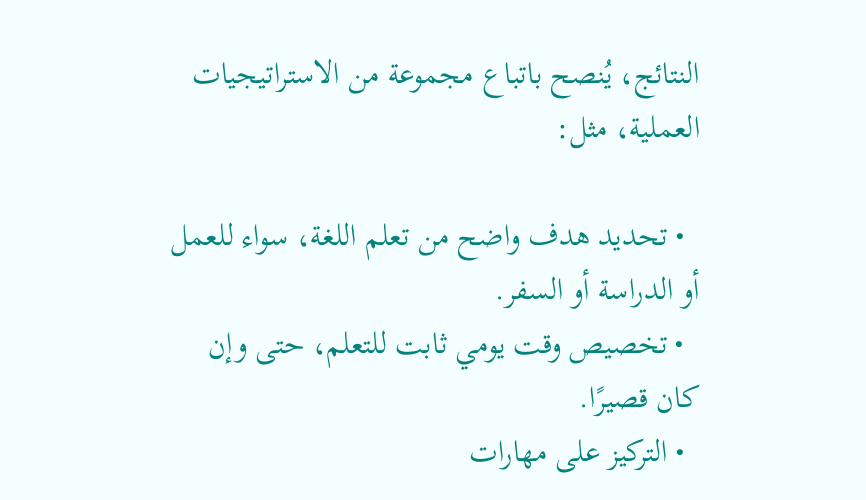النتائج، يُنصح باتباع مجموعة من الاستراتيجيات العملية، مثل:

  • تحديد هدف واضح من تعلم اللغة، سواء للعمل أو الدراسة أو السفر.
  • تخصيص وقت يومي ثابت للتعلم، حتى وإن كان قصيرًا.
  • التركيز على مهارات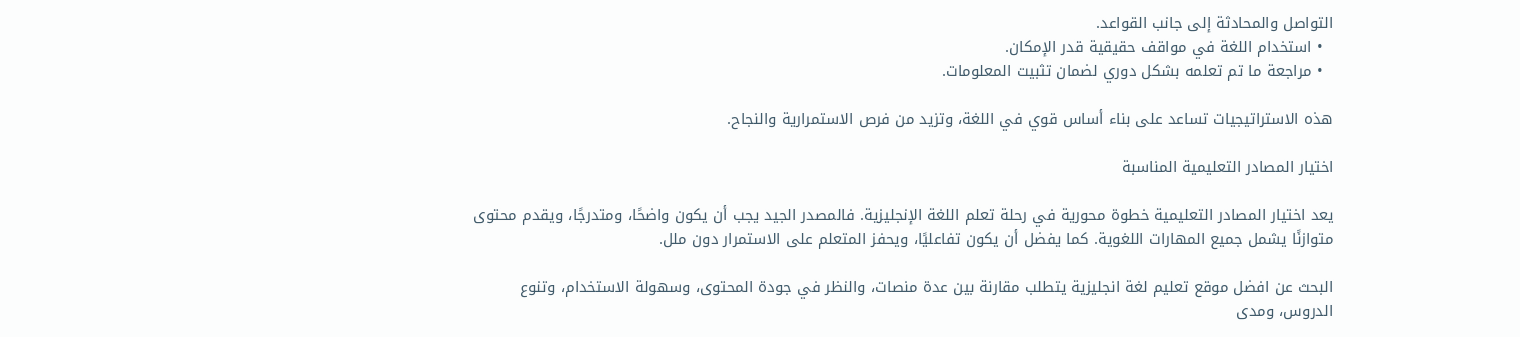التواصل والمحادثة إلى جانب القواعد.
  • استخدام اللغة في مواقف حقيقية قدر الإمكان.
  • مراجعة ما تم تعلمه بشكل دوري لضمان تثبيت المعلومات.

هذه الاستراتيجيات تساعد على بناء أساس قوي في اللغة، وتزيد من فرص الاستمرارية والنجاح.

اختيار المصادر التعليمية المناسبة

يعد اختيار المصادر التعليمية خطوة محورية في رحلة تعلم اللغة الإنجليزية. فالمصدر الجيد يجب أن يكون واضحًا، ومتدرجًا، ويقدم محتوى متوازنًا يشمل جميع المهارات اللغوية. كما يفضل أن يكون تفاعليًا، ويحفز المتعلم على الاستمرار دون ملل.

البحث عن افضل موقع تعليم لغة انجليزية يتطلب مقارنة بين عدة منصات، والنظر في جودة المحتوى، وسهولة الاستخدام، وتنوع الدروس، ومدى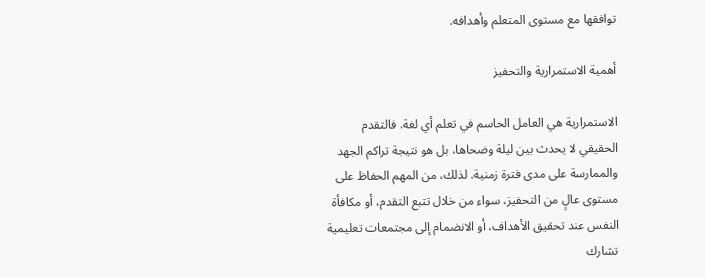توافقها مع مستوى المتعلم وأهدافه.

أهمية الاستمرارية والتحفيز

الاستمرارية هي العامل الحاسم في تعلم أي لغة. فالتقدم الحقيقي لا يحدث بين ليلة وضحاها، بل هو نتيجة تراكم الجهد والممارسة على مدى فترة زمنية. لذلك، من المهم الحفاظ على مستوى عالٍ من التحفيز، سواء من خلال تتبع التقدم، أو مكافأة النفس عند تحقيق الأهداف، أو الانضمام إلى مجتمعات تعليمية تشارك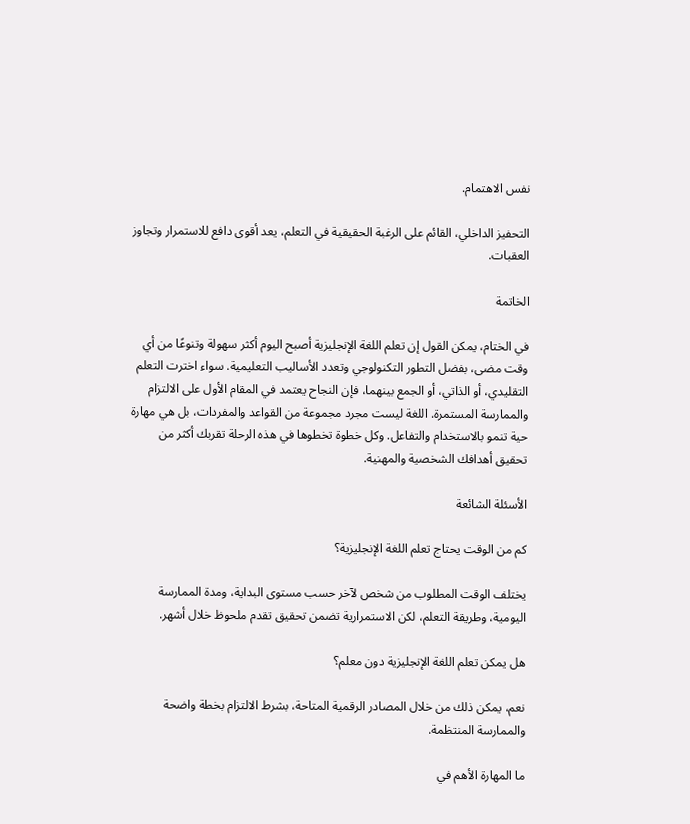نفس الاهتمام.

التحفيز الداخلي، القائم على الرغبة الحقيقية في التعلم، يعد أقوى دافع للاستمرار وتجاوز العقبات.

الخاتمة

في الختام، يمكن القول إن تعلم اللغة الإنجليزية أصبح اليوم أكثر سهولة وتنوعًا من أي وقت مضى، بفضل التطور التكنولوجي وتعدد الأساليب التعليمية. سواء اخترت التعلم التقليدي، أو الذاتي، أو الجمع بينهما، فإن النجاح يعتمد في المقام الأول على الالتزام والممارسة المستمرة. اللغة ليست مجرد مجموعة من القواعد والمفردات، بل هي مهارة حية تنمو بالاستخدام والتفاعل. وكل خطوة تخطوها في هذه الرحلة تقربك أكثر من تحقيق أهدافك الشخصية والمهنية.

الأسئلة الشائعة

كم من الوقت يحتاج تعلم اللغة الإنجليزية؟

يختلف الوقت المطلوب من شخص لآخر حسب مستوى البداية، ومدة الممارسة اليومية، وطريقة التعلم، لكن الاستمرارية تضمن تحقيق تقدم ملحوظ خلال أشهر.

هل يمكن تعلم اللغة الإنجليزية دون معلم؟

نعم، يمكن ذلك من خلال المصادر الرقمية المتاحة، بشرط الالتزام بخطة واضحة والممارسة المنتظمة.

ما المهارة الأهم في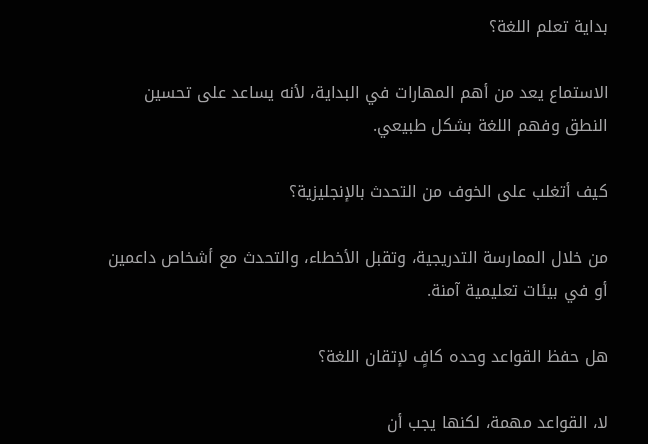بداية تعلم اللغة؟

الاستماع يعد من أهم المهارات في البداية، لأنه يساعد على تحسين النطق وفهم اللغة بشكل طبيعي.

كيف أتغلب على الخوف من التحدث بالإنجليزية؟

من خلال الممارسة التدريجية، وتقبل الأخطاء، والتحدث مع أشخاص داعمين أو في بيئات تعليمية آمنة.

هل حفظ القواعد وحده كافٍ لإتقان اللغة؟

لا، القواعد مهمة، لكنها يجب أن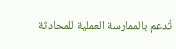تُدعم بالممارسة العملية للمحادثة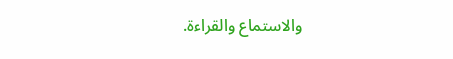والاستماع والقراءة.